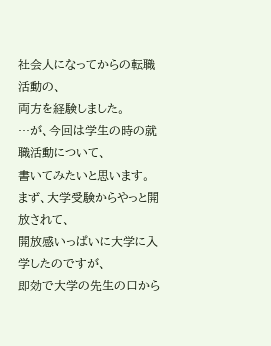社会人になってからの転職活動の、
両方を経験しました。
…が、今回は学生の時の就職活動について、
書いてみたいと思います。
まず、大学受験からやっと開放されて、
開放感いっぱいに大学に入学したのですが、
即効で大学の先生の口から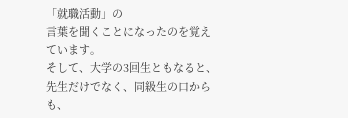「就職活動」の
言葉を聞くことになったのを覚えています。
そして、大学の3回生ともなると、
先生だけでなく、同級生の口からも、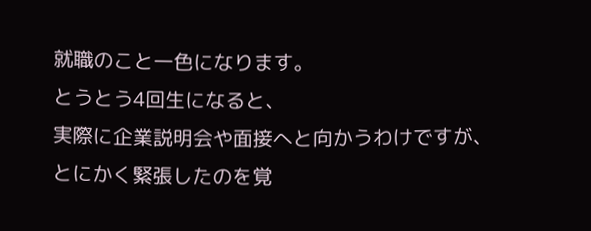就職のこと一色になります。
とうとう4回生になると、
実際に企業説明会や面接へと向かうわけですが、
とにかく緊張したのを覚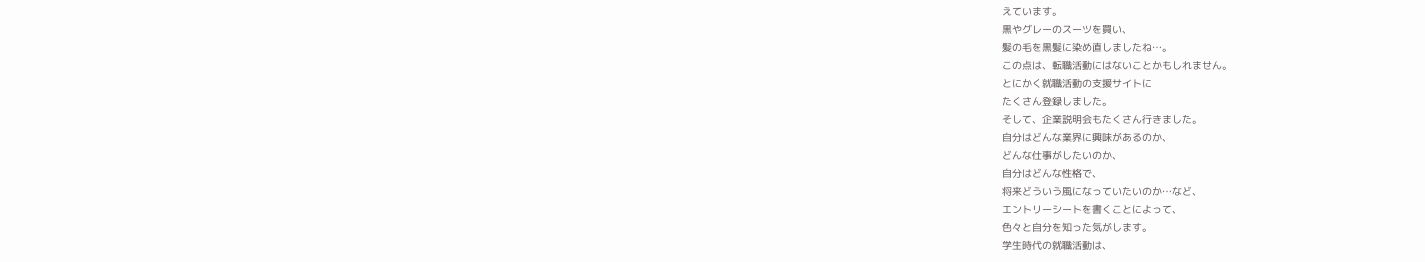えています。
黒やグレーのスーツを買い、
髪の毛を黒髪に染め直しましたね…。
この点は、転職活動にはないことかもしれません。
とにかく就職活動の支援サイトに
たくさん登録しました。
そして、企業説明会もたくさん行きました。
自分はどんな業界に興味があるのか、
どんな仕事がしたいのか、
自分はどんな性格で、
将来どういう風になっていたいのか…など、
エントリーシートを書くことによって、
色々と自分を知った気がします。
学生時代の就職活動は、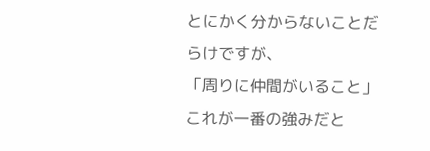とにかく分からないことだらけですが、
「周りに仲間がいること」
これが一番の強みだと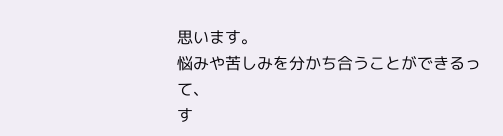思います。
悩みや苦しみを分かち合うことができるって、
す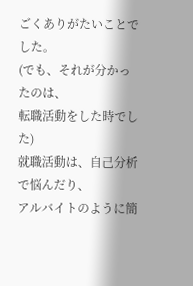ごくありがたいことでした。
(でも、それが分かったのは、
転職活動をした時でした)
就職活動は、自己分析で悩んだり、
アルバイトのように簡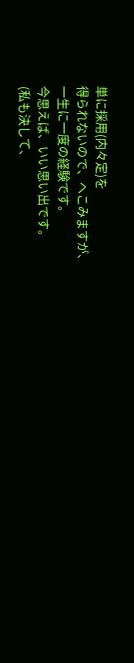単に採用(内々定)を
得られないので、へこみますが、
一生に一度の経験です。
今思えば、いい思い出です。
(私も決して、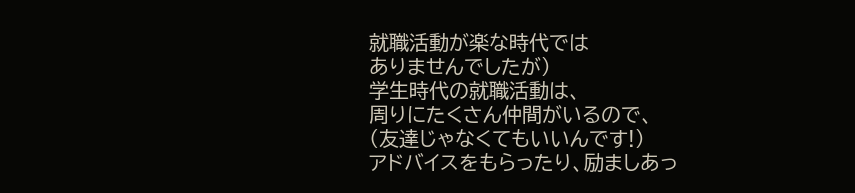就職活動が楽な時代では
ありませんでしたが)
学生時代の就職活動は、
周りにたくさん仲間がいるので、
(友達じゃなくてもいいんです!)
アドバイスをもらったり、励ましあっ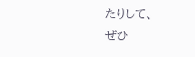たりして、
ぜひ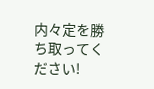内々定を勝ち取ってください!